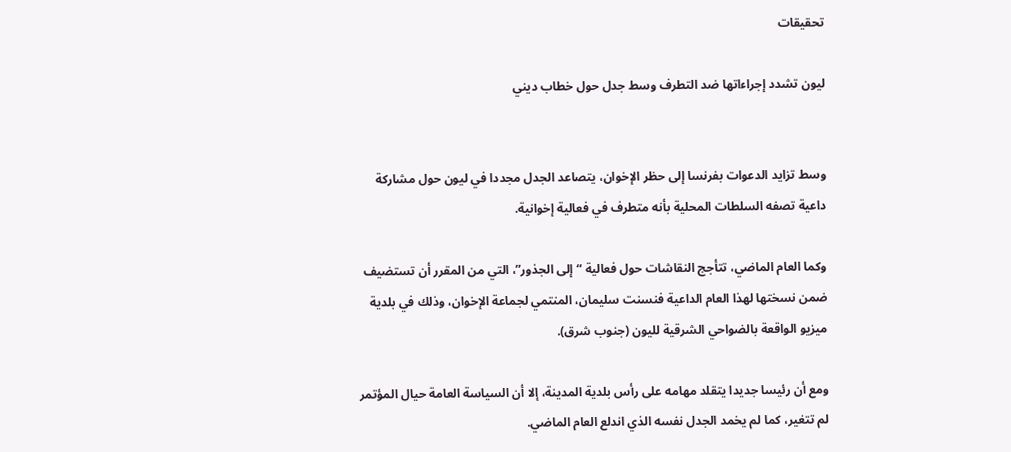تحقيقات

ليون تشدد إجراءاتها ضد التطرف وسط جدل حول خطاب ديني


وسط تزايد الدعوات بفرنسا إلى حظر الإخوان، يتصاعد الجدل مجددا في ليون حول مشاركة داعية تصفه السلطات المحلية بأنه متطرف في فعالية إخوانية.

وكما العام الماضي، تتأجج النقاشات حول فعالية “إلى الجذور”، التي من المقرر أن تستضيف ضمن نسختها لهذا العام الداعية فنسنت سليمان، المنتمي لجماعة الإخوان، وذلك في بلدية ميزيو الواقعة بالضواحي الشرقية لليون (جنوب شرق).

ومع أن رئيسا جديدا يتقلد مهامه على رأس بلدية المدينة، إلا أن السياسة العامة حيال المؤتمر لم تتغير، كما لم يخمد الجدل نفسه الذي اندلع العام الماضي.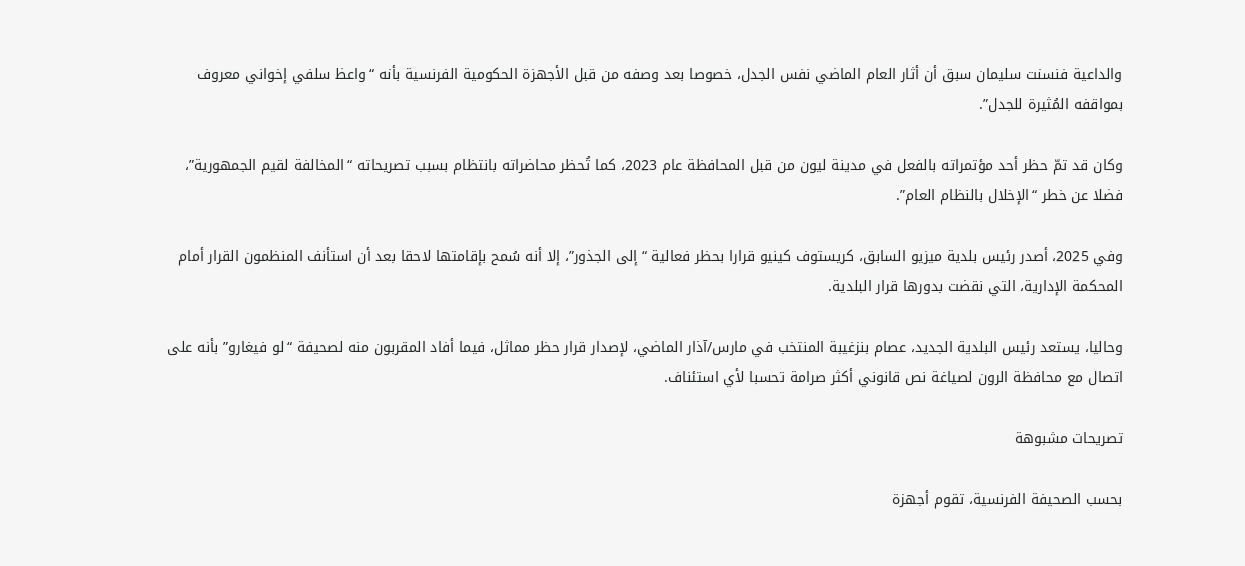والداعية فنسنت سليمان سبق أن أثار العام الماضي نفس الجدل، خصوصا بعد وصفه من قبل الأجهزة الحكومية الفرنسية بأنه “واعظ سلفي إخواني معروف بمواقفه المُثيرة للجدل”.

وكان قد تمّ حظر أحد مؤتمراته بالفعل في مدينة ليون من قبل المحافظة عام 2023، كما تُحظر محاضراته بانتظام بسبب تصريحاته “المخالفة لقيم الجمهورية”، فضلا عن خطر “الإخلال بالنظام العام”.

وفي 2025، أصدر رئيس بلدية ميزيو السابق، كريستوف كينيو قرارا بحظر فعالية “إلى الجذور”، إلا أنه سُمح بإقامتها لاحقا بعد أن استأنف المنظمون القرار أمام المحكمة الإدارية، التي نقضت بدورها قرار البلدية.

وحاليا، يستعد رئيس البلدية الجديد، عصام بنزغيبة المنتخب في مارس/آذار الماضي، لإصدار قرار حظر مماثل، فيما أفاد المقربون منه لصحيفة “لو فيغارو” بأنه على اتصال مع محافظة الرون لصياغة نص قانوني أكثر صرامة تحسبا لأي استئناف.

تصريحات مشبوهة

بحسب الصحيفة الفرنسية، تقوم أجهزة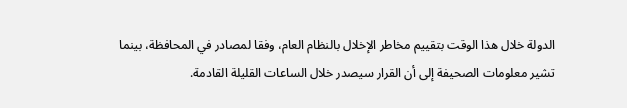الدولة خلال هذا الوقت بتقييم مخاطر الإخلال بالنظام العام، وفقا لمصادر في المحافظة، بينما تشير معلومات الصحيفة إلى أن القرار سيصدر خلال الساعات القليلة القادمة.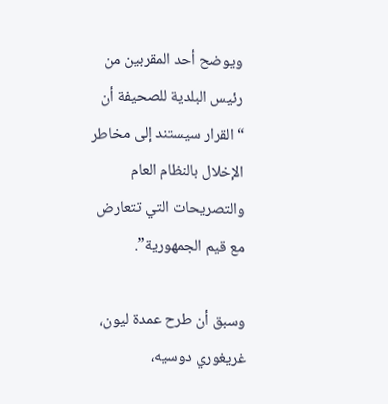ويوضح أحد المقربين من رئيس البلدية للصحيفة أن “القرار سيستند إلى مخاطر الإخلال بالنظام العام والتصريحات التي تتعارض مع قيم الجمهورية”.

وسبق أن طرح عمدة ليون، غريغوري دوسيه،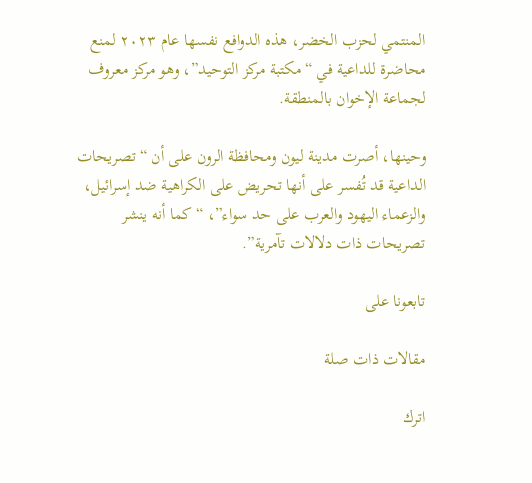المنتمي لحزب الخضر، هذه الدوافع نفسها عام ٢٠٢٣ لمنع محاضرة للداعية في “مكتبة مركز التوحيد”، وهو مركز معروف لجماعة الإخوان بالمنطقة.

وحينها، أصرت مدينة ليون ومحافظة الرون على أن “تصريحات الداعية قد تُفسر على أنها تحريض على الكراهية ضد إسرائيل، والزعماء اليهود والعرب على حد سواء”، “كما أنه ينشر تصريحات ذات دلالات تآمرية”.

تابعونا على

مقالات ذات صلة

اترك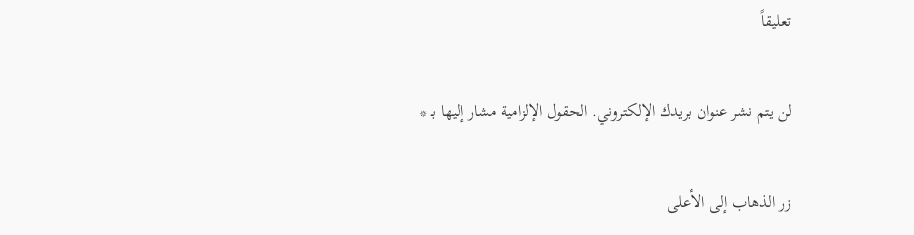تعليقاً

لن يتم نشر عنوان بريدك الإلكتروني. الحقول الإلزامية مشار إليها بـ *

زر الذهاب إلى الأعلى